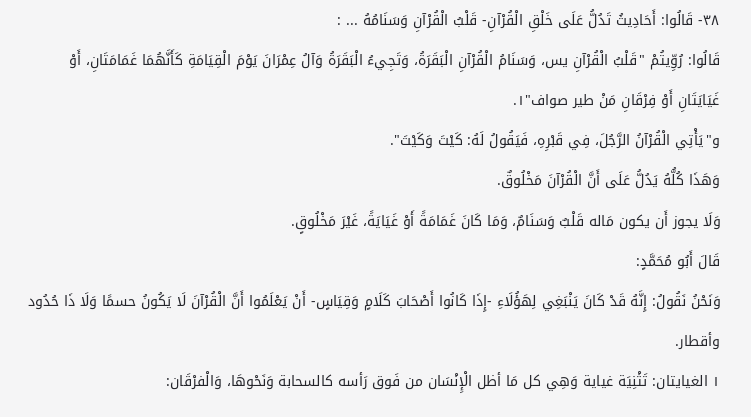٣٨- قَالُوا: أَحَادِيثُ تَدُلُّ عَلَى خَلْقِ الْقُرْآنِ- قَلْبُ الْقُرْآنِ وَسَنَامُهُ ... :
قَالُوا: رُوِّيتُمْ "قَلْبُ الْقُرْآنِ يس، وَسَنَامُ الْقُرْآنِ الْبَقَرَةُ، وَتَجِيءُ الْبَقَرَةُ وَآلُ عِمْرَانَ يَوْمَ الْقِيَامَةِ كَأَنَّهُمَا غَمَامَتَانِ، أَوْ غَيَايَتَانِ أَوْ فِرْقَانِ مَنْ طير صواف"١.
و"يَأْتِي الْقُرْآنُ الرَّجُلَ، فِي قَبْرِهِ، فَيَقُولُ لَهُ: كَيْتَ وَكَيْتَ".
وَهَذَا كُلُّهُ يَدُلُّ عَلَى أَنَّ الْقُرْآنَ مَخْلُوقٌ.
وَلَا يجوز أَن يكون مَاله قَلْبٌ وَسَنَامٌ، وَمَا كَانَ غَمَامَةً أَوْ غَيَايَةً، غَيْرَ مَخْلُوقٍ.
قَالَ أَبُو مُحَمَّدٍ:
وَنَحْنُ نَقُولُ: إِنَّهُ قَدْ كَانَ يَنْبَغِي لِهَؤُلَاءِ -إِذَا كَانُوا أَصْحَابَ كَلَامٍ وَقِيَاسٍ- أَنْ يَعْلَمُوا أَنَّ الْقُرْآنَ لَا يَكُونُ حسمًا وَلَا ذَا حُدُود وأقطار.
١ الغيايتان: تَثْنِيَة غياية وَهِي كل مَا أظل الْإِنْسَان من فَوق رَأسه كالسحابة وَنَحْوهَا، وَالْفرْقَان: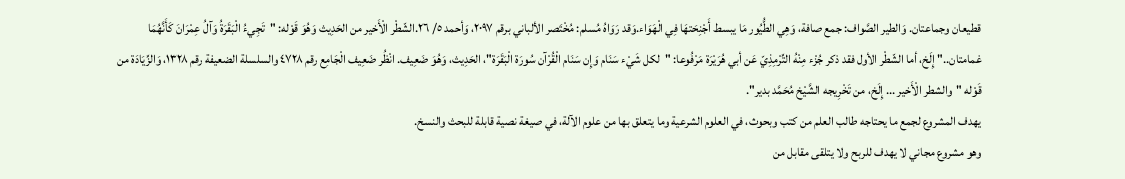قطيعان وجماعتان. وَالطير الصَّواف: جمع صافة، وَهِي الطُّيُور مَا يبسط أَجْنِحَتهَا فِي الْهَوَاء.وَقد رَوَاهُ مُسلم: مُخْتَصر الألباني برقم ٢٠٩٧، وَأحمد ٥/ ٢٦.الشّطْر الْأَخير من الحَدِيث وَهُوَ قَوْله: "تَجِيءُ الْبَقَرَةُ وَآلُ عِمْرَانَ كَأَنَّهُمَا غمامتان.." إِلَخ، أما الشّطْر الأول فقد ذكر جُزْء مِنْهُ التِّرْمِذِيّ عَن أبي هُرَيْرَة مَرْفُوعا: "لكل شَيْء سَنَام وَإِن سَنَام الْقُرْآن سُورَة الْبَقَرَة"، الحَدِيث، وَهُوَ ضَعِيف. انْظُر ضَعِيف الْجَامِع رقم ٤٧٢٨ والسلسلة الضعيفة رقم ١٣٢٨، وَالزِّيَادَة من قَوْله "والشطر الْأَخير ... إِلَخ، من تَخْرِيجه الشَّيْخ مُحَمَّد بدير".
يهدف المشروع لجمع ما يحتاجه طالب العلم من كتب وبحوث، في العلوم الشرعية وما يتعلق بها من علوم الآلة، في صيغة نصية قابلة للبحث والنسخ.
وهو مشروع مجاني لا يهدف للربح ولا يتلقى مقابل من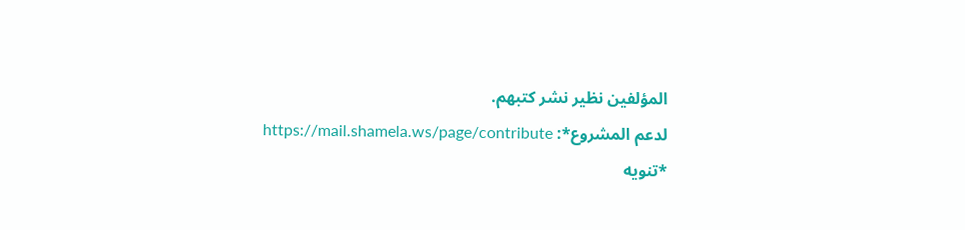المؤلفين نظير نشر كتبهم.
لدعم المشروع*: https://mail.shamela.ws/page/contribute
*تنويه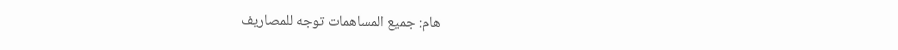هام: جميع المساهمات توجه للمصاريف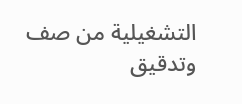التشغيلية من صف وتدقيق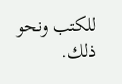للكتب ونحو ذلك.